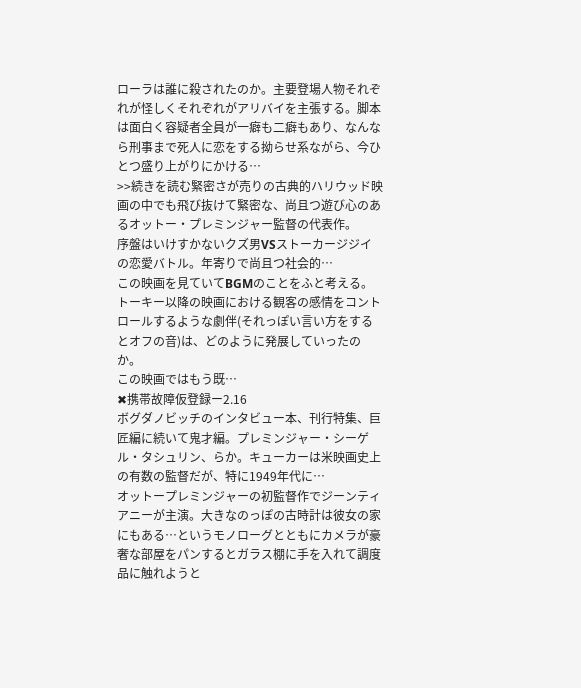ローラは誰に殺されたのか。主要登場人物それぞれが怪しくそれぞれがアリバイを主張する。脚本は面白く容疑者全員が一癖も二癖もあり、なんなら刑事まで死人に恋をする拗らせ系ながら、今ひとつ盛り上がりにかける…
>>続きを読む緊密さが売りの古典的ハリウッド映画の中でも飛び抜けて緊密な、尚且つ遊び心のあるオットー・プレミンジャー監督の代表作。
序盤はいけすかないクズ男VSストーカージジイの恋愛バトル。年寄りで尚且つ社会的…
この映画を見ていてBGMのことをふと考える。トーキー以降の映画における観客の感情をコントロールするような劇伴(それっぽい言い方をするとオフの音)は、どのように発展していったのか。
この映画ではもう既…
✖携帯故障仮登録ー2.16
ボグダノビッチのインタビュー本、刊行特集、巨匠編に続いて鬼才編。プレミンジャー・シーゲル・タシュリン、らか。キューカーは米映画史上の有数の監督だが、特に1949年代に…
オットープレミンジャーの初監督作でジーンティアニーが主演。大きなのっぽの古時計は彼女の家にもある…というモノローグとともにカメラが豪奢な部屋をパンするとガラス棚に手を入れて調度品に触れようと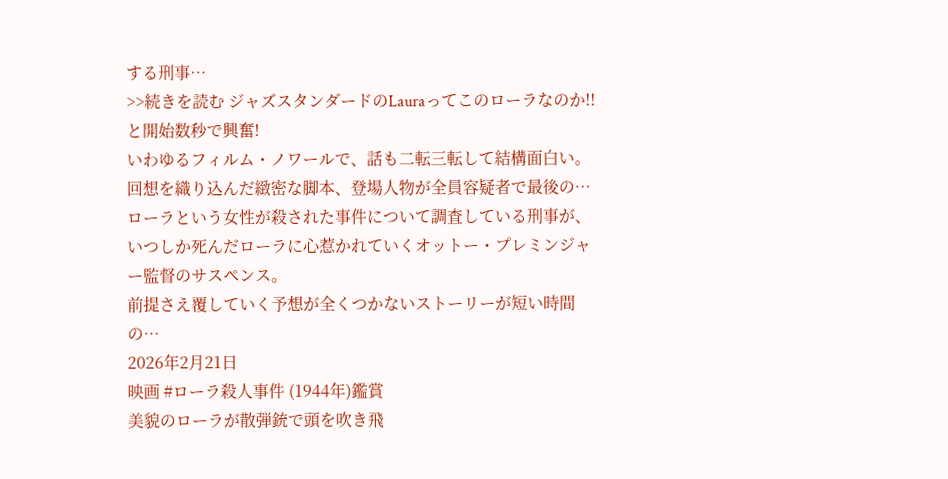する刑事…
>>続きを読む ジャズスタンダードのLauraってこのローラなのか!!と開始数秒で興奮!
いわゆるフィルム・ノワールで、話も二転三転して結構面白い。回想を織り込んだ緻密な脚本、登場人物が全員容疑者で最後の…
ローラという女性が殺された事件について調査している刑事が、いつしか死んだローラに心惹かれていくオットー・プレミンジャー監督のサスペンス。
前提さえ覆していく予想が全くつかないストーリーが短い時間の…
2026年2月21日
映画 #ローラ殺人事件 (1944年)鑑賞
美貌のローラが散弾銃で頭を吹き飛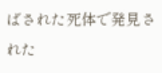ばされた死体で発見された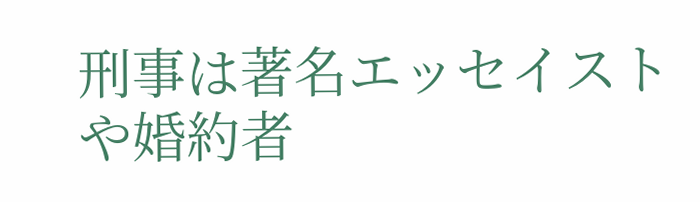刑事は著名エッセイストや婚約者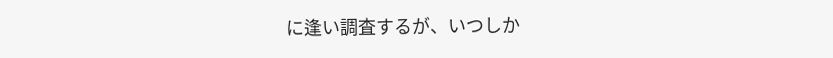に逢い調査するが、いつしか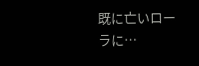既に亡いローラに…